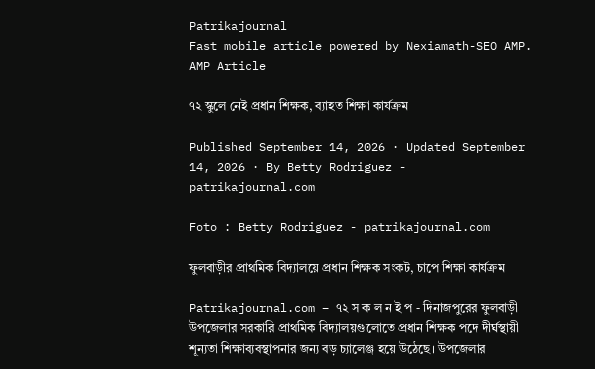Patrikajournal
Fast mobile article powered by Nexiamath-SEO AMP.
AMP Article

৭২ স্কুলে নেই প্রধান শিক্ষক, ব্যাহত শিক্ষা কার্যক্রম

Published September 14, 2026 · Updated September 14, 2026 · By Betty Rodriguez - patrikajournal.com

Foto : Betty Rodriguez - patrikajournal.com

ফুলবাড়ীর প্রাথমিক বিদ্যালয়ে প্রধান শিক্ষক সংকট, চাপে শিক্ষা কার্যক্রম

Patrikajournal.com – ৭২ স ক ল ন ই প - দিনাজপুরের ফুলবাড়ী উপজেলার সরকারি প্রাথমিক বিদ্যালয়গুলোতে প্রধান শিক্ষক পদে দীর্ঘস্থায়ী শূন্যতা শিক্ষাব্যবস্থাপনার জন্য বড় চ্যালেঞ্জ হয়ে উঠেছে। উপজেলার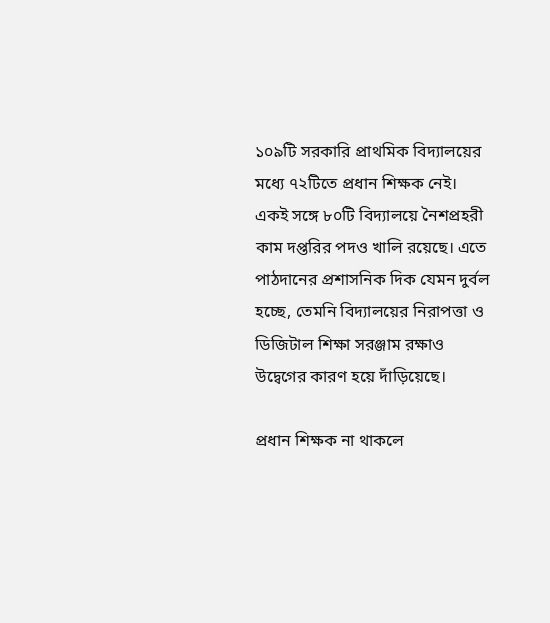১০৯টি সরকারি প্রাথমিক বিদ্যালয়ের মধ্যে ৭২টিতে প্রধান শিক্ষক নেই। একই সঙ্গে ৮০টি বিদ্যালয়ে নৈশপ্রহরী কাম দপ্তরির পদও খালি রয়েছে। এতে পাঠদানের প্রশাসনিক দিক যেমন দুর্বল হচ্ছে, তেমনি বিদ্যালয়ের নিরাপত্তা ও ডিজিটাল শিক্ষা সরঞ্জাম রক্ষাও উদ্বেগের কারণ হয়ে দাঁড়িয়েছে।

প্রধান শিক্ষক না থাকলে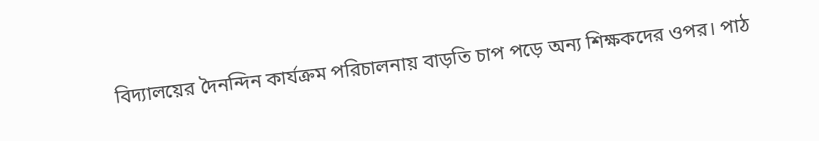বিদ্যালয়ের দৈনন্দিন কার্যক্রম পরিচালনায় বাড়তি চাপ পড়ে অন্য শিক্ষকদের ওপর। পাঠ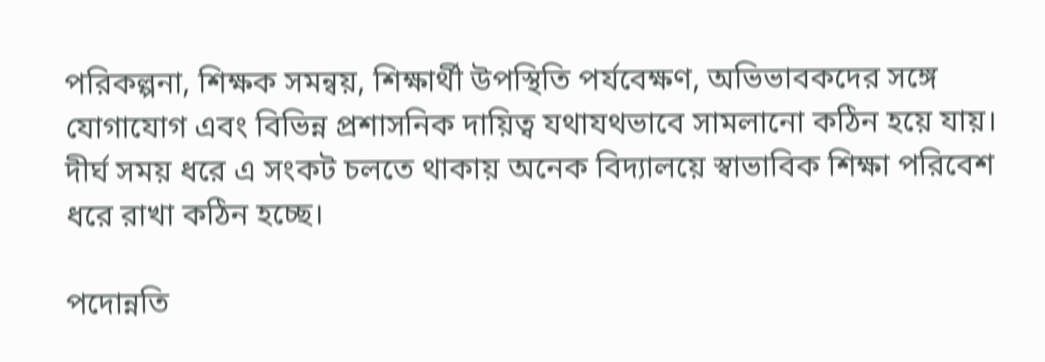পরিকল্পনা, শিক্ষক সমন্বয়, শিক্ষার্থী উপস্থিতি পর্যবেক্ষণ, অভিভাবকদের সঙ্গে যোগাযোগ এবং বিভিন্ন প্রশাসনিক দায়িত্ব যথাযথভাবে সামলানো কঠিন হয়ে যায়। দীর্ঘ সময় ধরে এ সংকট চলতে থাকায় অনেক বিদ্যালয়ে স্বাভাবিক শিক্ষা পরিবেশ ধরে রাখা কঠিন হচ্ছে।

পদোন্নতি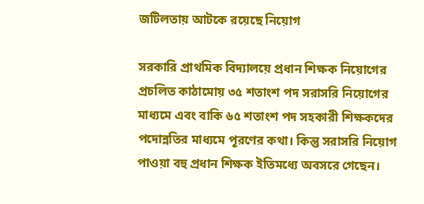জটিলতায় আটকে রয়েছে নিয়োগ

সরকারি প্রাথমিক বিদ্যালয়ে প্রধান শিক্ষক নিয়োগের প্রচলিত কাঠামোয় ৩৫ শতাংশ পদ সরাসরি নিয়োগের মাধ্যমে এবং বাকি ৬৫ শতাংশ পদ সহকারী শিক্ষকদের পদোন্নতির মাধ্যমে পূরণের কথা। কিন্তু সরাসরি নিয়োগ পাওয়া বহু প্রধান শিক্ষক ইতিমধ্যে অবসরে গেছেন।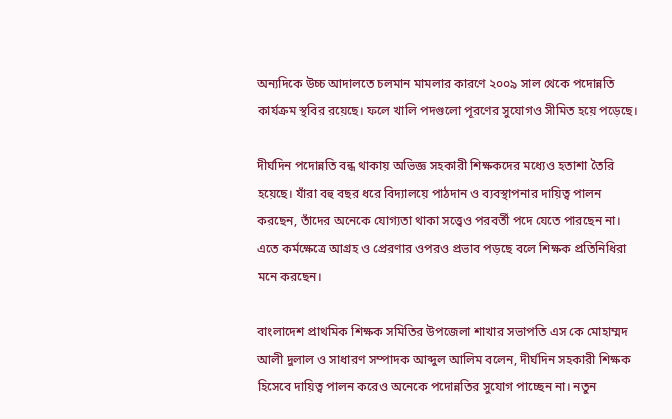অন্যদিকে উচ্চ আদালতে চলমান মামলার কারণে ২০০৯ সাল থেকে পদোন্নতি কার্যক্রম স্থবির রয়েছে। ফলে খালি পদগুলো পূরণের সুযোগও সীমিত হয়ে পড়েছে।

দীর্ঘদিন পদোন্নতি বন্ধ থাকায় অভিজ্ঞ সহকারী শিক্ষকদের মধ্যেও হতাশা তৈরি হয়েছে। যাঁরা বহু বছর ধরে বিদ্যালয়ে পাঠদান ও ব্যবস্থাপনার দায়িত্ব পালন করছেন, তাঁদের অনেকে যোগ্যতা থাকা সত্ত্বেও পরবর্তী পদে যেতে পারছেন না। এতে কর্মক্ষেত্রে আগ্রহ ও প্রেরণার ওপরও প্রভাব পড়ছে বলে শিক্ষক প্রতিনিধিরা মনে করছেন।

বাংলাদেশ প্রাথমিক শিক্ষক সমিতির উপজেলা শাখার সভাপতি এস কে মোহাম্মদ আলী দুলাল ও সাধারণ সম্পাদক আব্দুল আলিম বলেন, দীর্ঘদিন সহকারী শিক্ষক হিসেবে দায়িত্ব পালন করেও অনেকে পদোন্নতির সুযোগ পাচ্ছেন না। নতুন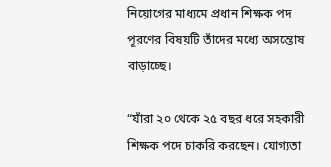নিয়োগের মাধ্যমে প্রধান শিক্ষক পদ পূরণের বিষয়টি তাঁদের মধ্যে অসন্তোষ বাড়াচ্ছে।

“যাঁরা ২০ থেকে ২৫ বছর ধরে সহকারী শিক্ষক পদে চাকরি করছেন। যোগ্যতা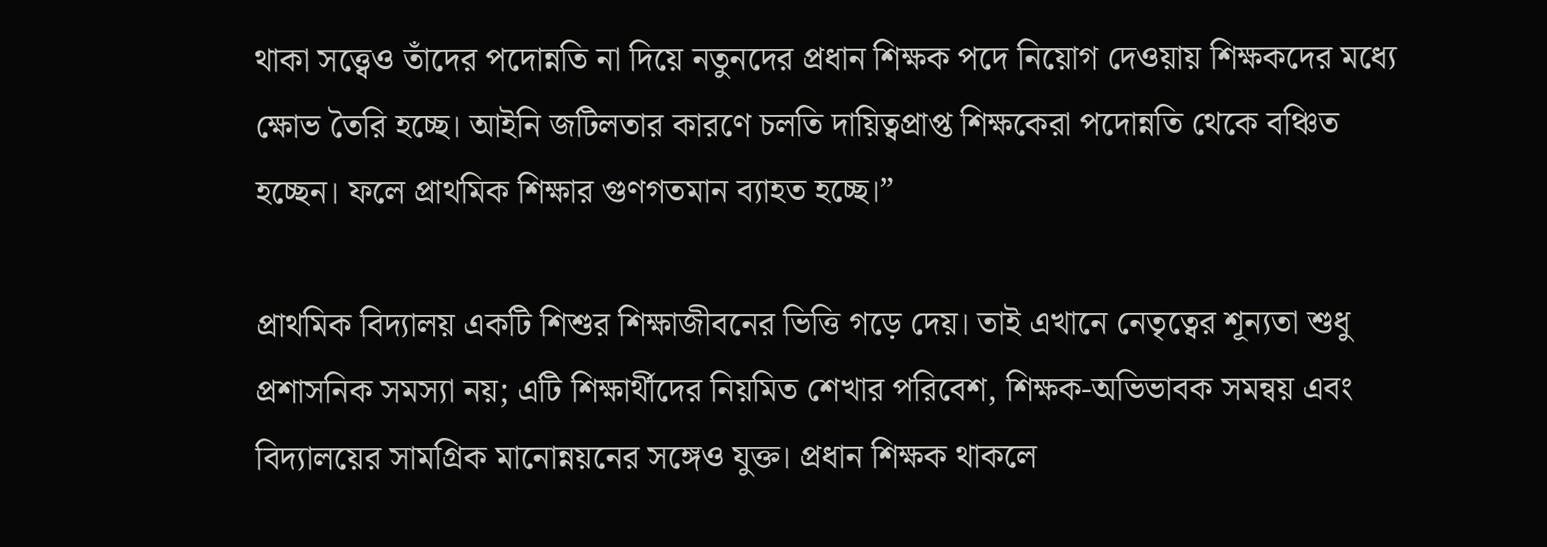থাকা সত্ত্বেও তাঁদের পদোন্নতি না দিয়ে নতুনদের প্রধান শিক্ষক পদে নিয়োগ দেওয়ায় শিক্ষকদের মধ্যে ক্ষোভ তৈরি হচ্ছে। আইনি জটিলতার কারণে চলতি দায়িত্বপ্রাপ্ত শিক্ষকেরা পদোন্নতি থেকে বঞ্চিত হচ্ছেন। ফলে প্রাথমিক শিক্ষার গুণগতমান ব্যাহত হচ্ছে।”

প্রাথমিক বিদ্যালয় একটি শিশুর শিক্ষাজীবনের ভিত্তি গড়ে দেয়। তাই এখানে নেতৃত্বের শূন্যতা শুধু প্রশাসনিক সমস্যা নয়; এটি শিক্ষার্থীদের নিয়মিত শেখার পরিবেশ, শিক্ষক-অভিভাবক সমন্বয় এবং বিদ্যালয়ের সামগ্রিক মানোন্নয়নের সঙ্গেও যুক্ত। প্রধান শিক্ষক থাকলে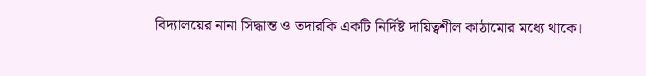বিদ্যালয়ের নানা সিদ্ধান্ত ও তদারকি একটি নির্দিষ্ট দায়িত্বশীল কাঠামোর মধ্যে থাকে।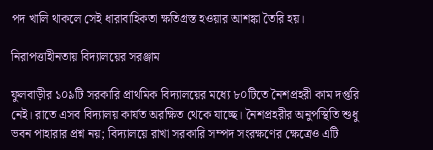পদ খালি থাকলে সেই ধারাবাহিকতা ক্ষতিগ্রস্ত হওয়ার আশঙ্কা তৈরি হয়।

নিরাপত্তাহীনতায় বিদ্যালয়ের সরঞ্জাম

ফুলবাড়ীর ১০৯টি সরকারি প্রাথমিক বিদ্যালয়ের মধ্যে ৮০টিতে নৈশপ্রহরী কাম দপ্তরি নেই। রাতে এসব বিদ্যালয় কার্যত অরক্ষিত থেকে যাচ্ছে। নৈশপ্রহরীর অনুপস্থিতি শুধু ভবন পাহারার প্রশ্ন নয়; বিদ্যালয়ে রাখা সরকারি সম্পদ সংরক্ষণের ক্ষেত্রেও এটি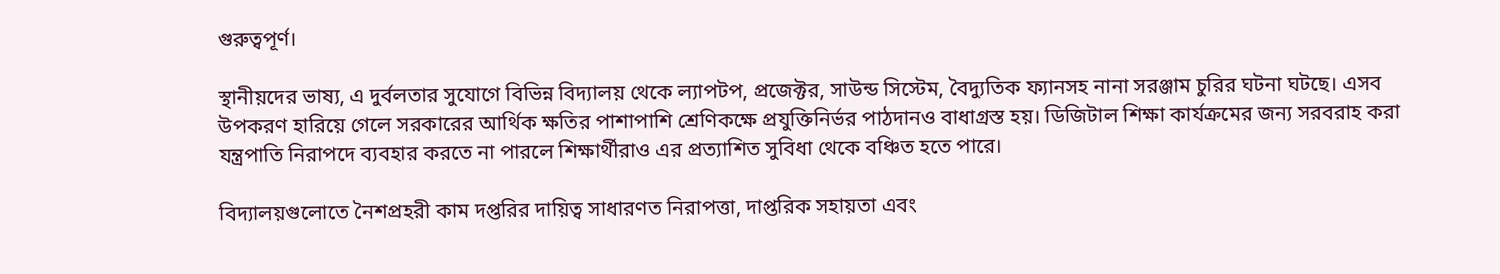গুরুত্বপূর্ণ।

স্থানীয়দের ভাষ্য, এ দুর্বলতার সুযোগে বিভিন্ন বিদ্যালয় থেকে ল্যাপটপ, প্রজেক্টর, সাউন্ড সিস্টেম, বৈদ্যুতিক ফ্যানসহ নানা সরঞ্জাম চুরির ঘটনা ঘটছে। এসব উপকরণ হারিয়ে গেলে সরকারের আর্থিক ক্ষতির পাশাপাশি শ্রেণিকক্ষে প্রযুক্তিনির্ভর পাঠদানও বাধাগ্রস্ত হয়। ডিজিটাল শিক্ষা কার্যক্রমের জন্য সরবরাহ করা যন্ত্রপাতি নিরাপদে ব্যবহার করতে না পারলে শিক্ষার্থীরাও এর প্রত্যাশিত সুবিধা থেকে বঞ্চিত হতে পারে।

বিদ্যালয়গুলোতে নৈশপ্রহরী কাম দপ্তরির দায়িত্ব সাধারণত নিরাপত্তা, দাপ্তরিক সহায়তা এবং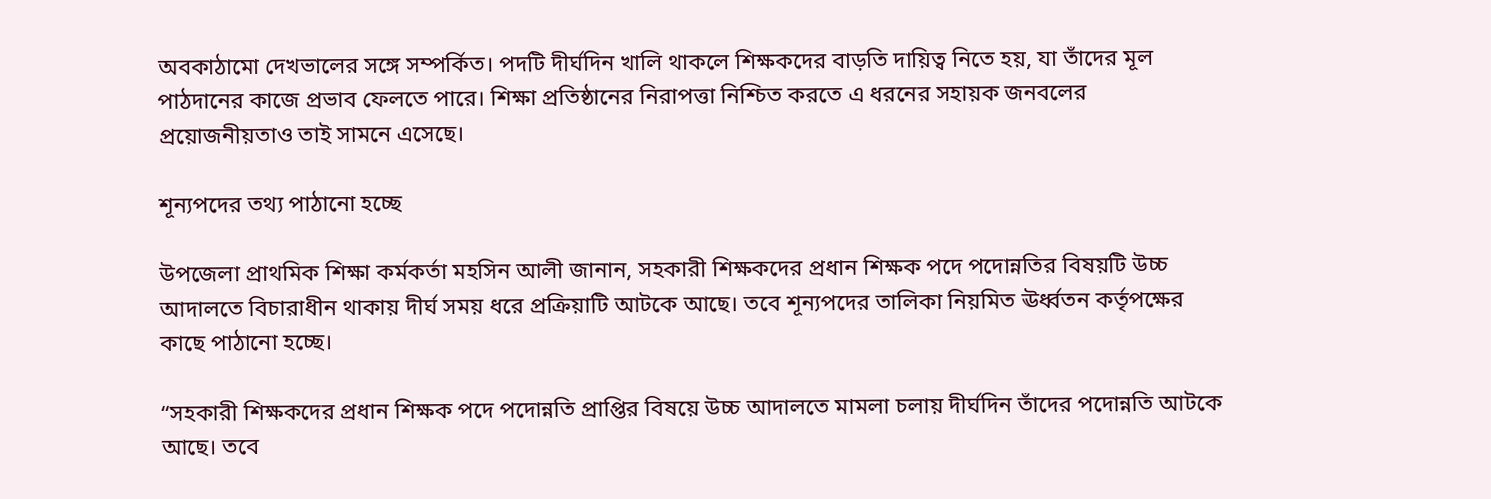অবকাঠামো দেখভালের সঙ্গে সম্পর্কিত। পদটি দীর্ঘদিন খালি থাকলে শিক্ষকদের বাড়তি দায়িত্ব নিতে হয়, যা তাঁদের মূল পাঠদানের কাজে প্রভাব ফেলতে পারে। শিক্ষা প্রতিষ্ঠানের নিরাপত্তা নিশ্চিত করতে এ ধরনের সহায়ক জনবলের প্রয়োজনীয়তাও তাই সামনে এসেছে।

শূন্যপদের তথ্য পাঠানো হচ্ছে

উপজেলা প্রাথমিক শিক্ষা কর্মকর্তা মহসিন আলী জানান, সহকারী শিক্ষকদের প্রধান শিক্ষক পদে পদোন্নতির বিষয়টি উচ্চ আদালতে বিচারাধীন থাকায় দীর্ঘ সময় ধরে প্রক্রিয়াটি আটকে আছে। তবে শূন্যপদের তালিকা নিয়মিত ঊর্ধ্বতন কর্তৃপক্ষের কাছে পাঠানো হচ্ছে।

“সহকারী শিক্ষকদের প্রধান শিক্ষক পদে পদোন্নতি প্রাপ্তির বিষয়ে উচ্চ আদালতে মামলা চলায় দীর্ঘদিন তাঁদের পদোন্নতি আটকে আছে। তবে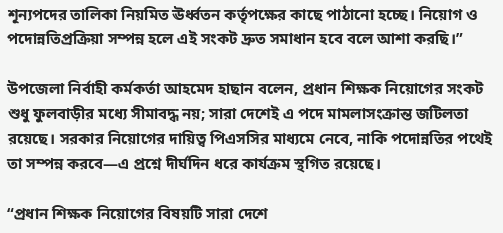শূন্যপদের তালিকা নিয়মিত ঊর্ধ্বতন কর্তৃপক্ষের কাছে পাঠানো হচ্ছে। নিয়োগ ও পদোন্নতিপ্রক্রিয়া সম্পন্ন হলে এই সংকট দ্রুত সমাধান হবে বলে আশা করছি।”

উপজেলা নির্বাহী কর্মকর্তা আহমেদ হাছান বলেন, প্রধান শিক্ষক নিয়োগের সংকট শুধু ফুলবাড়ীর মধ্যে সীমাবদ্ধ নয়; সারা দেশেই এ পদে মামলাসংক্রান্ত জটিলতা রয়েছে। সরকার নিয়োগের দায়িত্ব পিএসসির মাধ্যমে নেবে, নাকি পদোন্নতির পথেই তা সম্পন্ন করবে—এ প্রশ্নে দীর্ঘদিন ধরে কার্যক্রম স্থগিত রয়েছে।

“প্রধান শিক্ষক নিয়োগের বিষয়টি সারা দেশে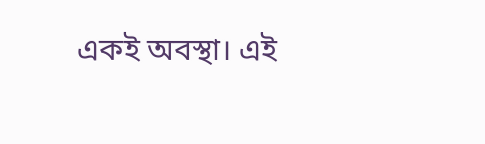একই অবস্থা। এই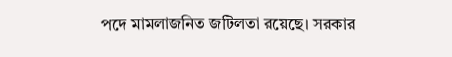পদে মামলাজনিত জটিলতা রয়েছে। সরকার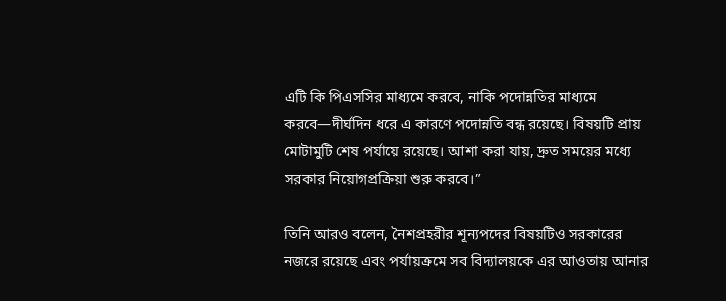এটি কি পিএসসির মাধ্যমে করবে, নাকি পদোন্নতির মাধ্যমে করবে—দীর্ঘদিন ধরে এ কারণে পদোন্নতি বন্ধ রয়েছে। বিষয়টি প্রায় মোটামুটি শেষ পর্যায়ে রয়েছে। আশা করা যায়, দ্রুত সময়ের মধ্যে সরকার নিয়োগপ্রক্রিয়া শুরু করবে।”

তিনি আরও বলেন, নৈশপ্রহরীর শূন্যপদের বিষয়টিও সরকারের নজরে রয়েছে এবং পর্যায়ক্রমে সব বিদ্যালয়কে এর আওতায় আনার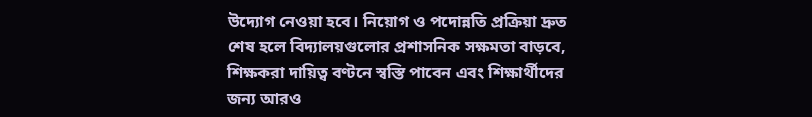উদ্যোগ নেওয়া হবে। নিয়োগ ও পদোন্নতি প্রক্রিয়া দ্রুত শেষ হলে বিদ্যালয়গুলোর প্রশাসনিক সক্ষমতা বাড়বে, শিক্ষকরা দায়িত্ব বণ্টনে স্বস্তি পাবেন এবং শিক্ষার্থীদের জন্য আরও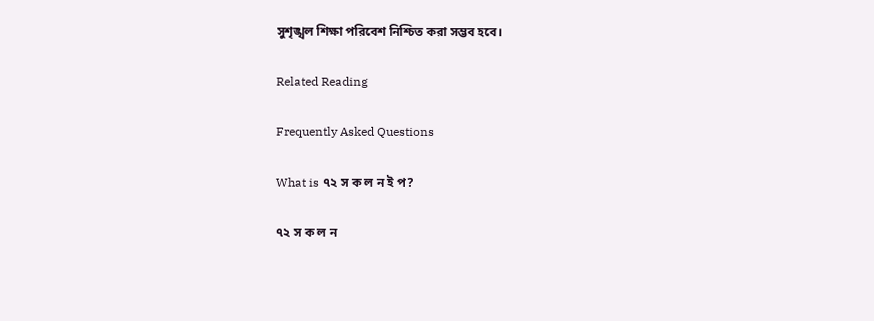সুশৃঙ্খল শিক্ষা পরিবেশ নিশ্চিত করা সম্ভব হবে।

Related Reading

Frequently Asked Questions

What is ৭২ স ক ল ন ই প?

৭২ স ক ল ন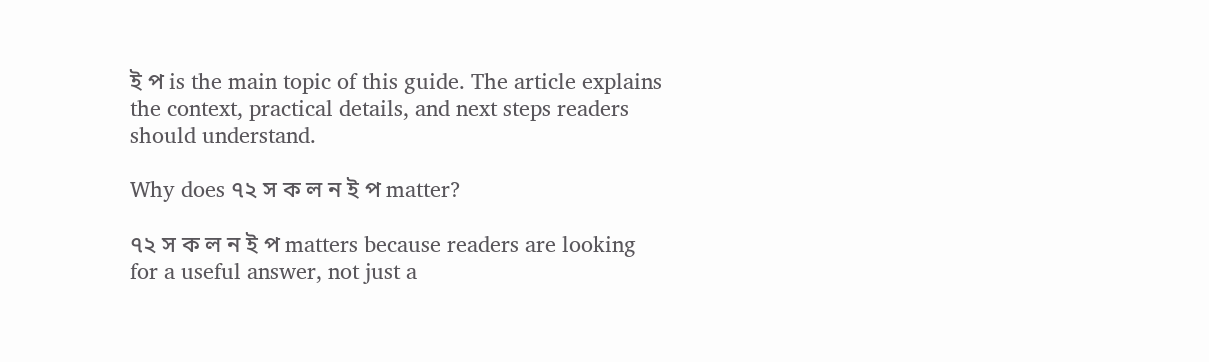ই প is the main topic of this guide. The article explains the context, practical details, and next steps readers should understand.

Why does ৭২ স ক ল ন ই প matter?

৭২ স ক ল ন ই প matters because readers are looking for a useful answer, not just a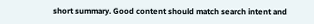short summary. Good content should match search intent and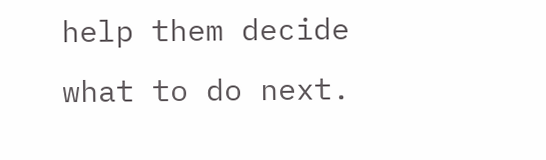help them decide what to do next.